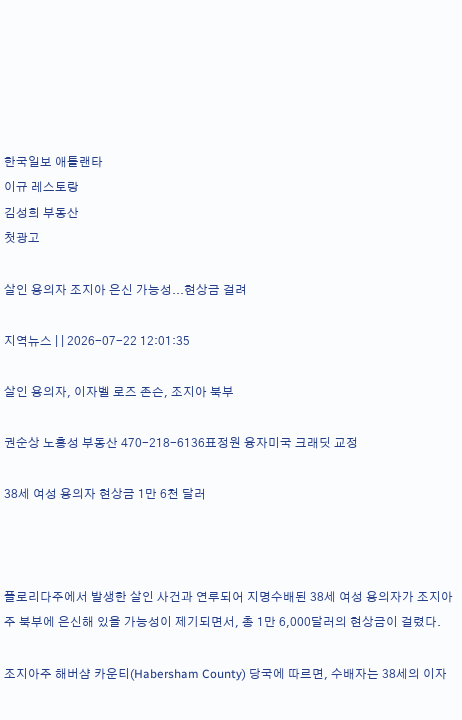한국일보 애틀랜타
이규 레스토랑
김성희 부동산
첫광고

살인 용의자 조지아 은신 가능성...현상금 걸려

지역뉴스 | | 2026-07-22 12:01:35

살인 용의자, 이자벨 로즈 존슨, 조지아 북부

권순상 노흥성 부동산 470-218-6136표정원 융자미국 크래딧 교정

38세 여성 용의자 현상금 1만 6천 달러



플로리다주에서 발생한 살인 사건과 연루되어 지명수배된 38세 여성 용의자가 조지아주 북부에 은신해 있을 가능성이 제기되면서, 총 1만 6,000달러의 현상금이 걸렸다.

조지아주 해버샴 카운티(Habersham County) 당국에 따르면, 수배자는 38세의 이자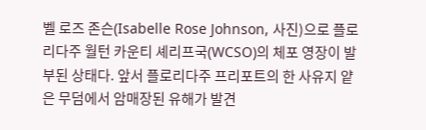벨 로즈 존슨(Isabelle Rose Johnson, 사진)으로 플로리다주 월턴 카운티 셰리프국(WCSO)의 체포 영장이 발부된 상태다. 앞서 플로리다주 프리포트의 한 사유지 얕은 무덤에서 암매장된 유해가 발견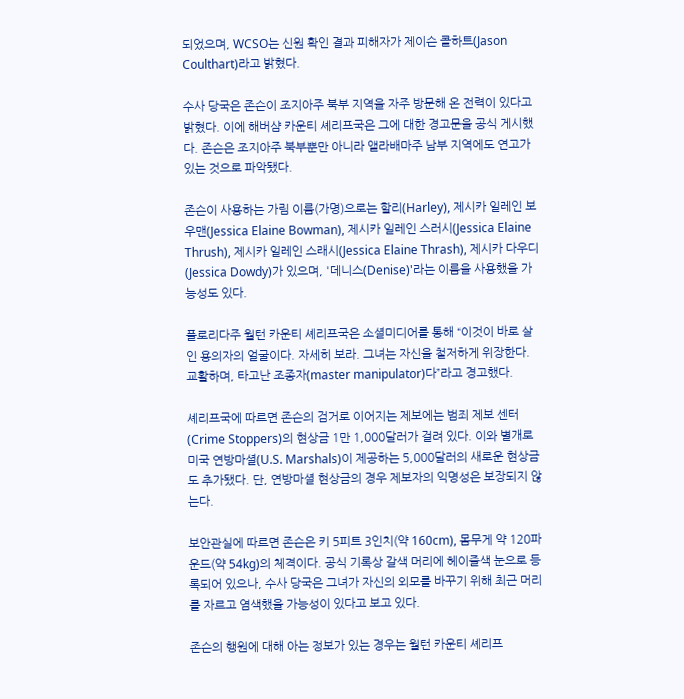되었으며, WCSO는 신원 확인 결과 피해자가 제이슨 콜하트(Jason Coulthart)라고 밝혔다.

수사 당국은 존슨이 조지아주 북부 지역을 자주 방문해 온 전력이 있다고 밝혔다. 이에 해버샴 카운티 셰리프국은 그에 대한 경고문을 공식 게시했다. 존슨은 조지아주 북부뿐만 아니라 앨라배마주 남부 지역에도 연고가 있는 것으로 파악됐다.

존슨이 사용하는 가림 이름(가명)으로는 할리(Harley), 제시카 일레인 보우맨(Jessica Elaine Bowman), 제시카 일레인 스러시(Jessica Elaine Thrush), 제시카 일레인 스래시(Jessica Elaine Thrash), 제시카 다우디(Jessica Dowdy)가 있으며, '데니스(Denise)'라는 이름을 사용했을 가능성도 있다.

플로리다주 월턴 카운티 셰리프국은 소셜미디어를 통해 “이것이 바로 살인 용의자의 얼굴이다. 자세히 보라. 그녀는 자신을 철저하게 위장한다. 교활하며, 타고난 조종자(master manipulator)다”라고 경고했다.

셰리프국에 따르면 존슨의 검거로 이어지는 제보에는 범죄 제보 센터(Crime Stoppers)의 현상금 1만 1,000달러가 걸려 있다. 이와 별개로 미국 연방마셜(U.S. Marshals)이 제공하는 5,000달러의 새로운 현상금도 추가됐다. 단, 연방마셜 현상금의 경우 제보자의 익명성은 보장되지 않는다.

보안관실에 따르면 존슨은 키 5피트 3인치(약 160cm), 몸무게 약 120파운드(약 54kg)의 체격이다. 공식 기록상 갈색 머리에 헤이즐색 눈으로 등록되어 있으나, 수사 당국은 그녀가 자신의 외모를 바꾸기 위해 최근 머리를 자르고 염색했을 가능성이 있다고 보고 있다.

존슨의 행원에 대해 아는 정보가 있는 경우는 월턴 카운티 셰리프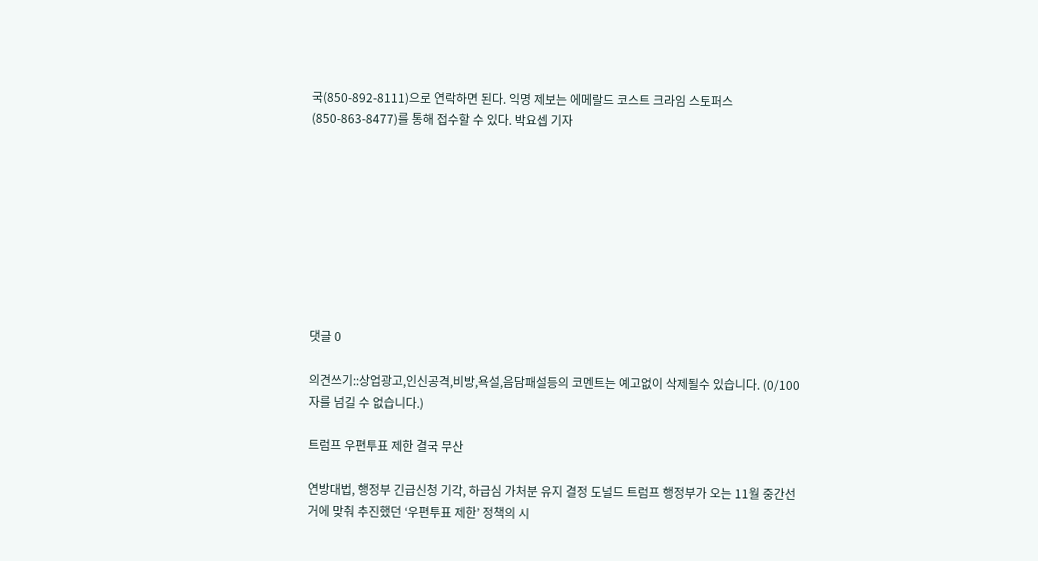국(850-892-8111)으로 연락하면 된다. 익명 제보는 에메랄드 코스트 크라임 스토퍼스(850-863-8477)를 통해 접수할 수 있다. 박요셉 기자









댓글 0

의견쓰기::상업광고,인신공격,비방,욕설,음담패설등의 코멘트는 예고없이 삭제될수 있습니다. (0/100자를 넘길 수 없습니다.)

트럼프 우편투표 제한 결국 무산

연방대법, 행정부 긴급신청 기각, 하급심 가처분 유지 결정 도널드 트럼프 행정부가 오는 11월 중간선거에 맞춰 추진했던 ‘우편투표 제한’ 정책의 시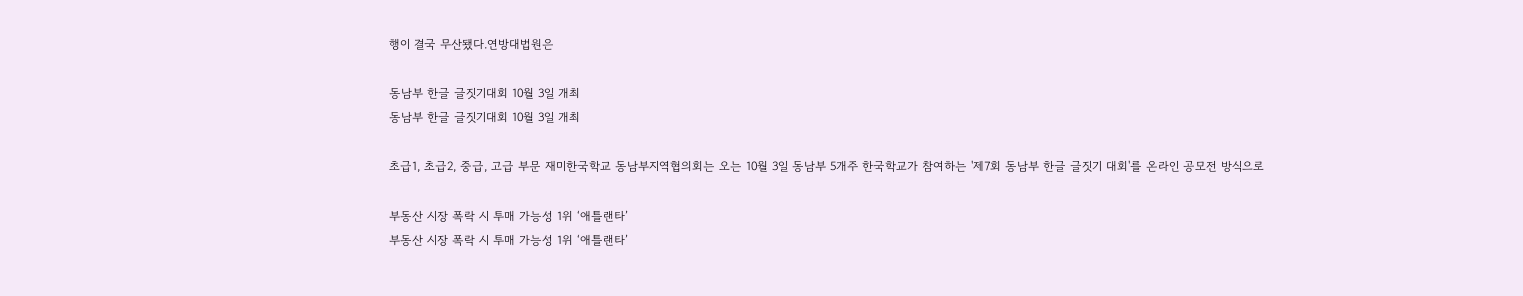행이 결국 무산됐다.연방대법원은

동남부 한글 글짓기대회 10월 3일 개최
동남부 한글 글짓기대회 10월 3일 개최

초급1, 초급2, 중급, 고급 부문 재미한국학교 동남부지역협의회는 오는 10월 3일 동남부 5개주 한국학교가 참여하는 '제7회 동남부 한글 글짓기 대회'를 온라인 공모전 방식으로

부동산 시장 폭락 시 투매 가능성 1위 ‘애틀랜타’
부동산 시장 폭락 시 투매 가능성 1위 ‘애틀랜타’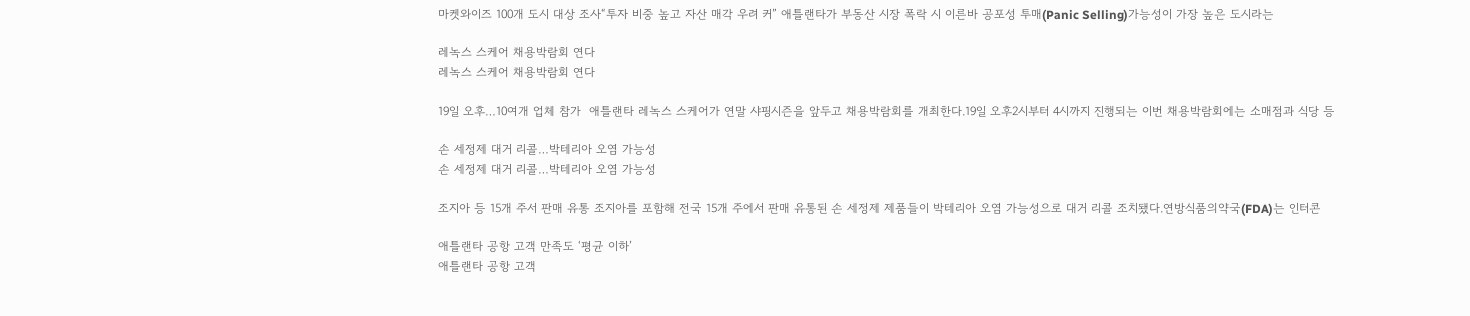마켓와이즈 100개 도시 대상 조사“투자 비중 높고 자산 매각 우려 커” 애틀랜타가 부동산 시장 폭락 시 이른바 공포성 투매(Panic Selling)가능성이 가장 높은 도시라는

레녹스 스케어 채용박람회 연다
레녹스 스케어 채용박람회 연다

19일 오후…10여개 업체 참가  애틀랜타 레녹스 스케어가 연말 샤핑시즌을 앞두고 채용박람회를 개최한다.19일 오후2시부터 4시까지 진행되는 이번 채용박람회에는 소매점과 식당 등

손 세정제 대거 리콜…박테리아 오염 가능성
손 세정제 대거 리콜…박테리아 오염 가능성

조지아 등 15개 주서 판매 유통 조지아를 포함해 전국 15개 주에서 판매 유통된 손 세정제 제품들이 박테리아 오염 가능성으로 대거 리콜 조치됐다.연방식품의약국(FDA)는 인터콘

애틀랜타 공항 고객 만족도 ‘평균 이하’
애틀랜타 공항 고객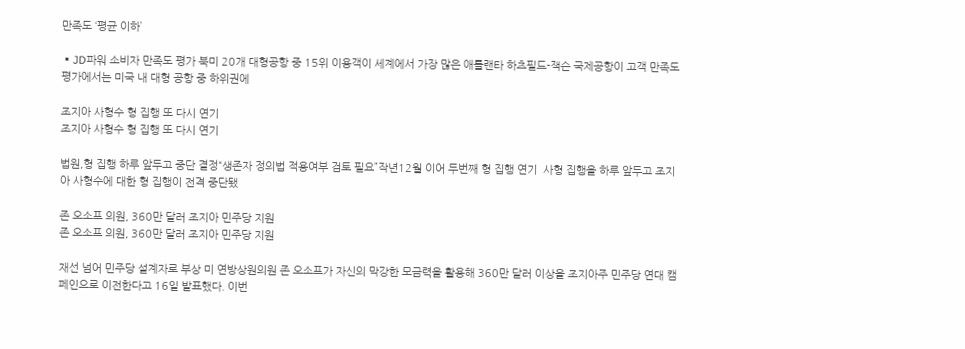만족도 ‘평균 이하’

▪JD파워 소비자 만족도 평가 북미 20개 대형공항 중 15위 이용객이 세계에서 가장 많은 애틀랜타 하츠필드-잭슨 국제공항이 고객 만족도 평가에서는 미국 내 대형 공항 중 하위권에

조지아 사형수 형 집행 또 다시 연기
조지아 사형수 형 집행 또 다시 연기

법원,형 집행 하루 앞두고 중단 결정“생존자 정의법 적용여부 검토 필요”작년12월 이어 두번째 형 집행 연기  사형 집행을 하루 앞두고 조지아 사형수에 대한 형 집행이 전격 중단됐

존 오소프 의원, 360만 달러 조지아 민주당 지원
존 오소프 의원, 360만 달러 조지아 민주당 지원

재선 넘어 민주당 설계자로 부상 미 연방상원의원 존 오소프가 자신의 막강한 모금력을 활용해 360만 달러 이상을 조지아주 민주당 연대 캠페인으로 이전한다고 16일 발표했다. 이번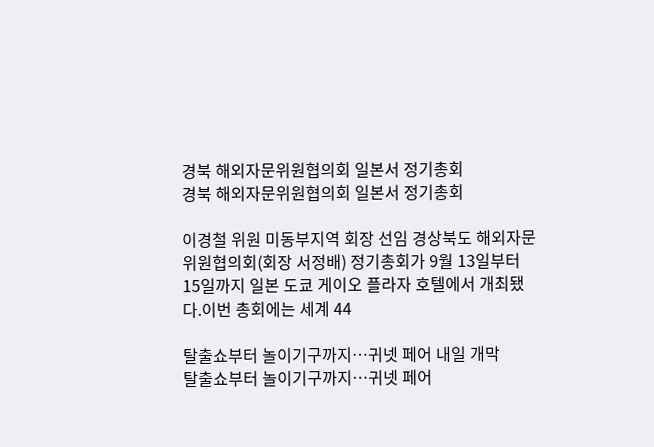경북 해외자문위원협의회 일본서 정기총회
경북 해외자문위원협의회 일본서 정기총회

이경철 위원 미동부지역 회장 선임 경상북도 해외자문위원협의회(회장 서정배) 정기총회가 9월 13일부터 15일까지 일본 도쿄 게이오 플라자 호텔에서 개최됐다.이번 총회에는 세계 44

탈출쇼부터 놀이기구까지…귀넷 페어 내일 개막
탈출쇼부터 놀이기구까지…귀넷 페어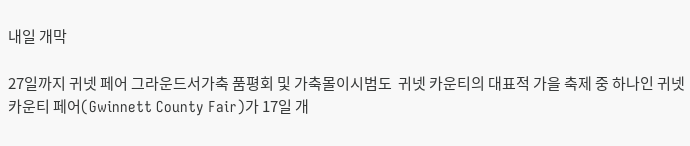내일 개막

27일까지 귀넷 페어 그라운드서가축 품평회 및 가축몰이시범도  귀넷 카운티의 대표적 가을 축제 중 하나인 귀넷 카운티 페어(Gwinnett County Fair)가 17일 개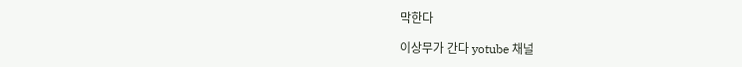막한다

이상무가 간다 yotube 채널